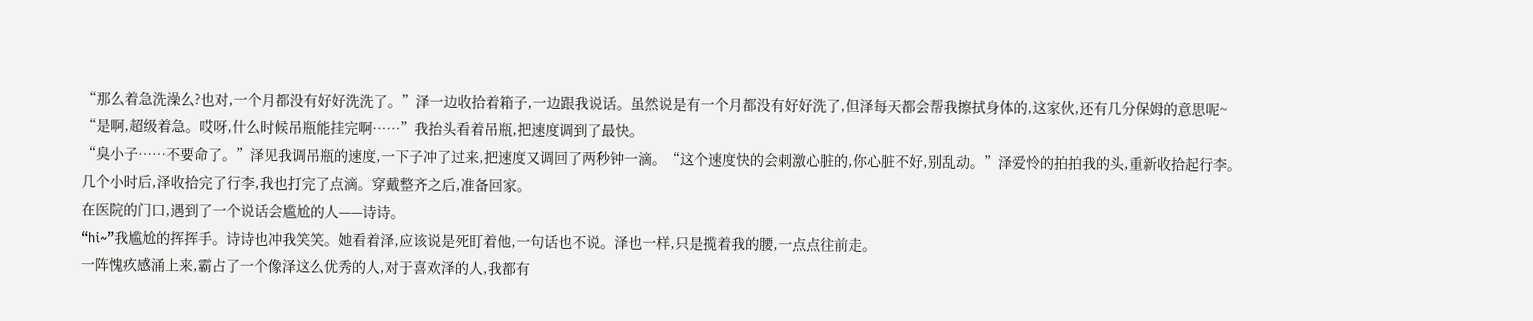“那么着急洗澡么?也对,一个月都没有好好洗洗了。”泽一边收拾着箱子,一边跟我说话。虽然说是有一个月都没有好好洗了,但泽每天都会帮我擦拭身体的,这家伙,还有几分保姆的意思呢~
“是啊,超级着急。哎呀,什么时候吊瓶能挂完啊……”我抬头看着吊瓶,把速度调到了最快。
“臭小子……不要命了。”泽见我调吊瓶的速度,一下子冲了过来,把速度又调回了两秒钟一滴。“这个速度快的会刺激心脏的,你心脏不好,别乱动。”泽爱怜的拍拍我的头,重新收拾起行李。
几个小时后,泽收拾完了行李,我也打完了点滴。穿戴整齐之后,准备回家。
在医院的门口,遇到了一个说话会尴尬的人——诗诗。
“hi~”我尴尬的挥挥手。诗诗也冲我笑笑。她看着泽,应该说是死盯着他,一句话也不说。泽也一样,只是揽着我的腰,一点点往前走。
一阵愧疚感涌上来,霸占了一个像泽这么优秀的人,对于喜欢泽的人,我都有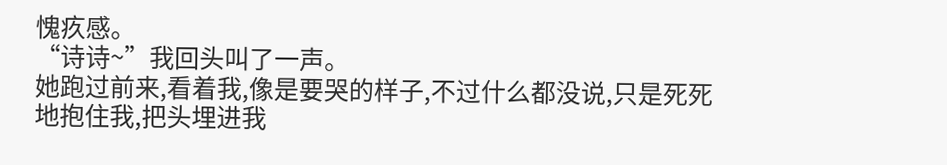愧疚感。
“诗诗~”我回头叫了一声。
她跑过前来,看着我,像是要哭的样子,不过什么都没说,只是死死地抱住我,把头埋进我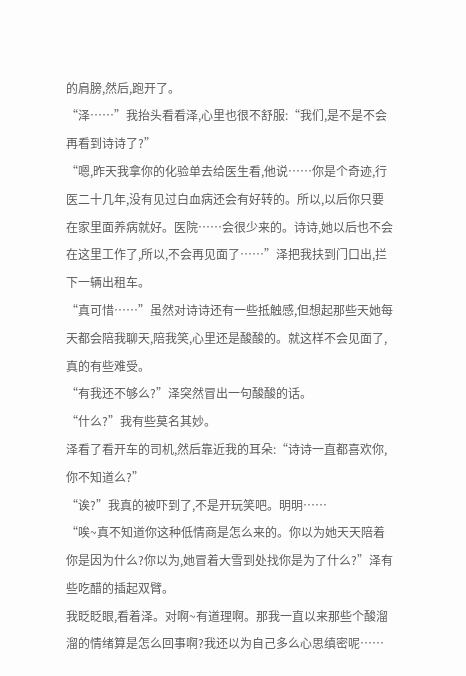的肩膀,然后,跑开了。
“泽……”我抬头看看泽,心里也很不舒服:“我们,是不是不会再看到诗诗了?”
“嗯,昨天我拿你的化验单去给医生看,他说……你是个奇迹,行医二十几年,没有见过白血病还会有好转的。所以,以后你只要在家里面养病就好。医院……会很少来的。诗诗,她以后也不会在这里工作了,所以,不会再见面了……”泽把我扶到门口出,拦下一辆出租车。
“真可惜……”虽然对诗诗还有一些抵触感,但想起那些天她每天都会陪我聊天,陪我笑,心里还是酸酸的。就这样不会见面了,真的有些难受。
“有我还不够么?”泽突然冒出一句酸酸的话。
“什么?”我有些莫名其妙。
泽看了看开车的司机,然后靠近我的耳朵:“诗诗一直都喜欢你,你不知道么?”
“诶?”我真的被吓到了,不是开玩笑吧。明明……
“唉~真不知道你这种低情商是怎么来的。你以为她天天陪着你是因为什么?你以为,她冒着大雪到处找你是为了什么?”泽有些吃醋的插起双臂。
我眨眨眼,看着泽。对啊~有道理啊。那我一直以来那些个酸溜溜的情绪算是怎么回事啊?我还以为自己多么心思缜密呢……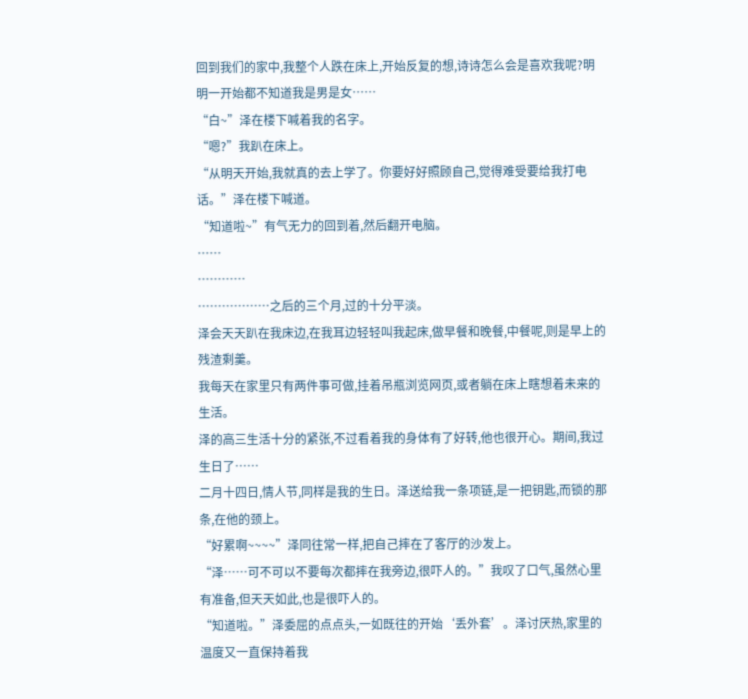回到我们的家中,我整个人跌在床上,开始反复的想,诗诗怎么会是喜欢我呢?明明一开始都不知道我是男是女……
“白~”泽在楼下喊着我的名字。
“嗯?”我趴在床上。
“从明天开始,我就真的去上学了。你要好好照顾自己,觉得难受要给我打电话。”泽在楼下喊道。
“知道啦~”有气无力的回到着,然后翻开电脑。
……
…………
………………之后的三个月,过的十分平淡。
泽会天天趴在我床边,在我耳边轻轻叫我起床,做早餐和晚餐,中餐呢,则是早上的残渣剩羹。
我每天在家里只有两件事可做,挂着吊瓶浏览网页,或者躺在床上瞎想着未来的生活。
泽的高三生活十分的紧张,不过看着我的身体有了好转,他也很开心。期间,我过生日了……
二月十四日,情人节,同样是我的生日。泽送给我一条项链,是一把钥匙,而锁的那条,在他的颈上。
“好累啊~~~~”泽同往常一样,把自己摔在了客厅的沙发上。
“泽……可不可以不要每次都摔在我旁边,很吓人的。”我叹了口气,虽然心里有准备,但天天如此,也是很吓人的。
“知道啦。”泽委屈的点点头,一如既往的开始‘丢外套’。泽讨厌热,家里的温度又一直保持着我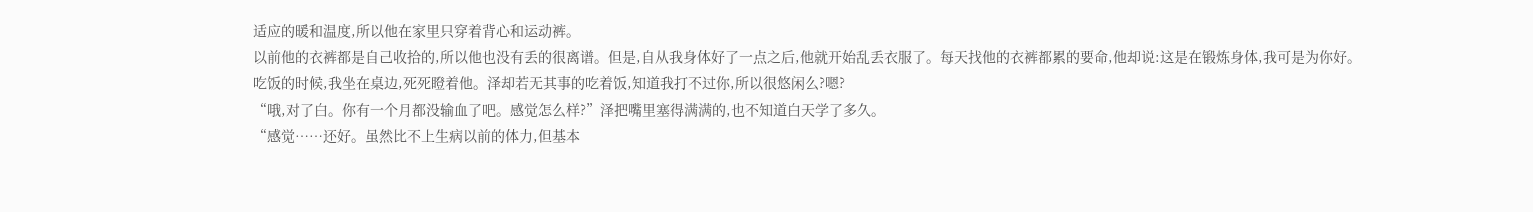适应的暖和温度,所以他在家里只穿着背心和运动裤。
以前他的衣裤都是自己收拾的,所以他也没有丢的很离谱。但是,自从我身体好了一点之后,他就开始乱丢衣服了。每天找他的衣裤都累的要命,他却说:这是在锻炼身体,我可是为你好。
吃饭的时候,我坐在桌边,死死瞪着他。泽却若无其事的吃着饭,知道我打不过你,所以很悠闲么?嗯?
“哦,对了白。你有一个月都没输血了吧。感觉怎么样?”泽把嘴里塞得满满的,也不知道白天学了多久。
“感觉……还好。虽然比不上生病以前的体力,但基本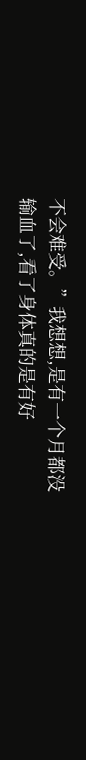不会难受。”我想想,是有一个月都没输血了,看了身体真的是有好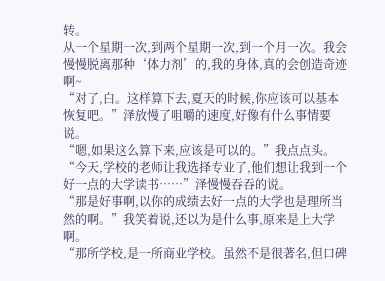转。
从一个星期一次,到两个星期一次,到一个月一次。我会慢慢脱离那种‘体力剂’的,我的身体,真的会创造奇迹啊~
“对了,白。这样算下去,夏天的时候,你应该可以基本恢复吧。”泽放慢了咀嚼的速度,好像有什么事情要说。
“嗯,如果这么算下来,应该是可以的。”我点点头。
“今天,学校的老师让我选择专业了,他们想让我到一个好一点的大学读书……”泽慢慢吞吞的说。
“那是好事啊,以你的成绩去好一点的大学也是理所当然的啊。”我笑着说,还以为是什么事,原来是上大学啊。
“那所学校,是一所商业学校。虽然不是很著名,但口碑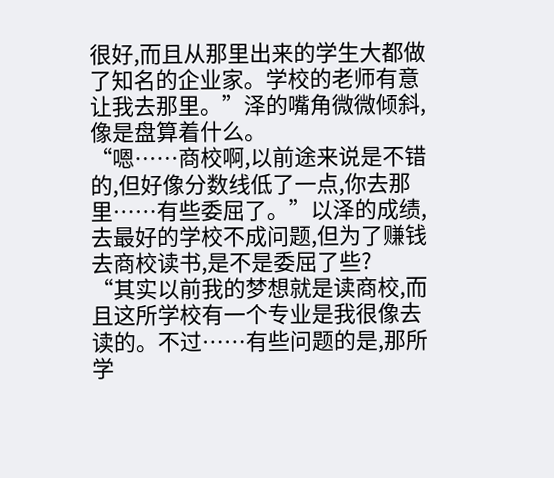很好,而且从那里出来的学生大都做了知名的企业家。学校的老师有意让我去那里。”泽的嘴角微微倾斜,像是盘算着什么。
“嗯……商校啊,以前途来说是不错的,但好像分数线低了一点,你去那里……有些委屈了。”以泽的成绩,去最好的学校不成问题,但为了赚钱去商校读书,是不是委屈了些?
“其实以前我的梦想就是读商校,而且这所学校有一个专业是我很像去读的。不过……有些问题的是,那所学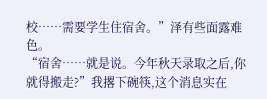校……需要学生住宿舍。”泽有些面露难色。
“宿舍……就是说。今年秋天录取之后,你就得搬走?”我撂下碗筷,这个消息实在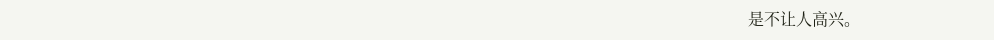是不让人高兴。